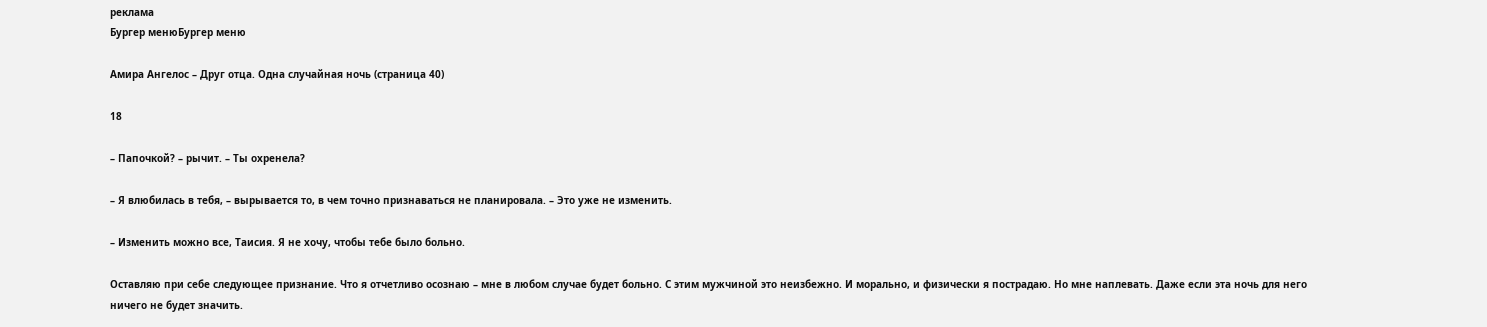реклама
Бургер менюБургер меню

Амира Ангелос – Друг отца. Одна случайная ночь (страница 40)

18

– Папочкой? – рычит. – Ты охренела?

– Я влюбилась в тебя, – вырывается то, в чем точно признаваться не планировала. – Это уже не изменить.

– Изменить можно все, Таисия. Я не хочу, чтобы тебе было больно.

Оставляю при себе следующее признание. Что я отчетливо осознаю – мне в любом случае будет больно. С этим мужчиной это неизбежно. И морально, и физически я пострадаю. Но мне наплевать. Даже если эта ночь для него ничего не будет значить.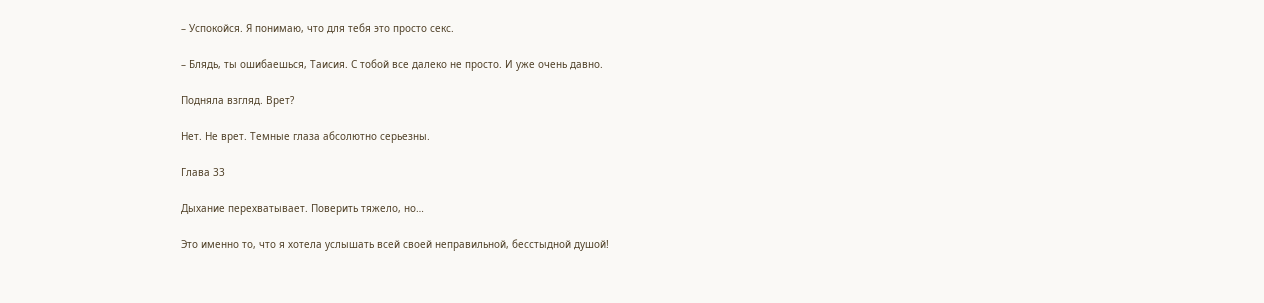– Успокойся. Я понимаю, что для тебя это просто секс.

– Блядь, ты ошибаешься, Таисия. С тобой все далеко не просто. И уже очень давно.

Подняла взгляд. Врет?

Нет. Не врет. Темные глаза абсолютно серьезны.

Глава 33

Дыхание перехватывает. Поверить тяжело, но…

Это именно то, что я хотела услышать всей своей неправильной, бесстыдной душой!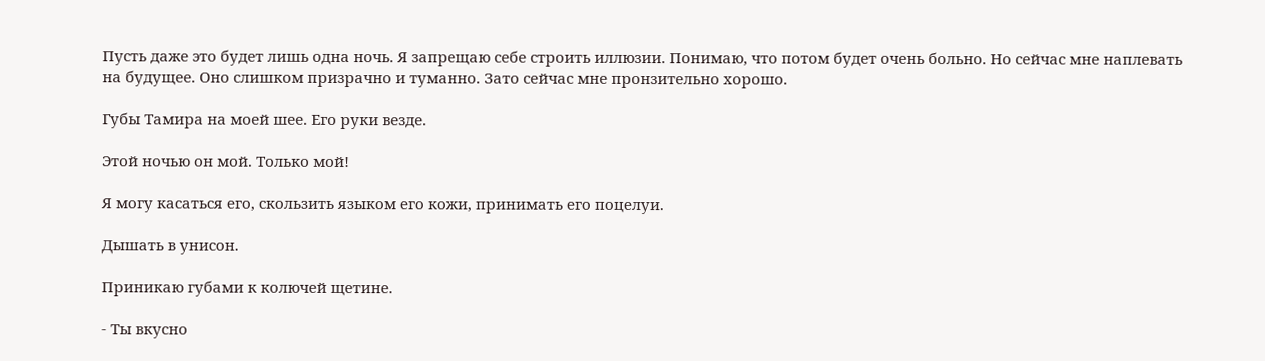Пусть даже это будет лишь одна ночь. Я запрещаю себе строить иллюзии. Понимаю, что потом будет очень больно. Но сейчас мне наплевать на будущее. Оно слишком призрачно и туманно. Зато сейчас мне пронзительно хорошо.

Губы Тамира на моей шее. Его руки везде.

Этой ночью он мой. Только мой!

Я могу касаться его, скользить языком его кожи, принимать его поцелуи.

Дышать в унисон.

Приникаю губами к колючей щетине.

- Ты вкусно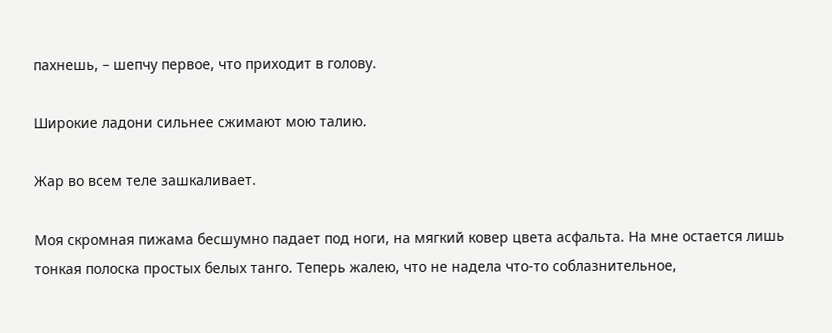пахнешь, – шепчу первое, что приходит в голову.

Широкие ладони сильнее сжимают мою талию.

Жар во всем теле зашкаливает.

Моя скромная пижама бесшумно падает под ноги, на мягкий ковер цвета асфальта. На мне остается лишь тонкая полоска простых белых танго. Теперь жалею, что не надела что-то соблазнительное,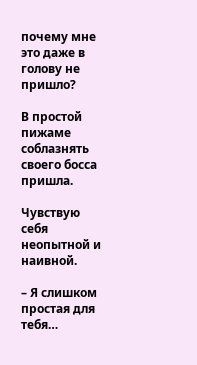почему мне это даже в голову не пришло?

В простой пижаме соблазнять своего босса пришла.

Чувствую себя неопытной и наивной.

– Я слишком простая для тебя…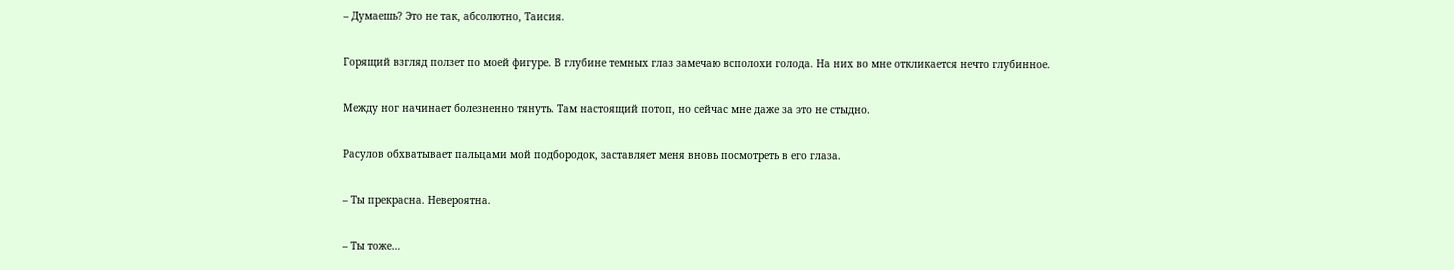– Думаешь? Это не так, абсолютно, Таисия.

Горящий взгляд ползет по моей фигуре. В глубине темных глаз замечаю всполохи голода. На них во мне откликается нечто глубинное.

Между ног начинает болезненно тянуть. Там настоящий потоп, но сейчас мне даже за это не стыдно.

Расулов обхватывает пальцами мой подбородок, заставляет меня вновь посмотреть в его глаза.

– Ты прекрасна. Невероятна.

– Ты тоже…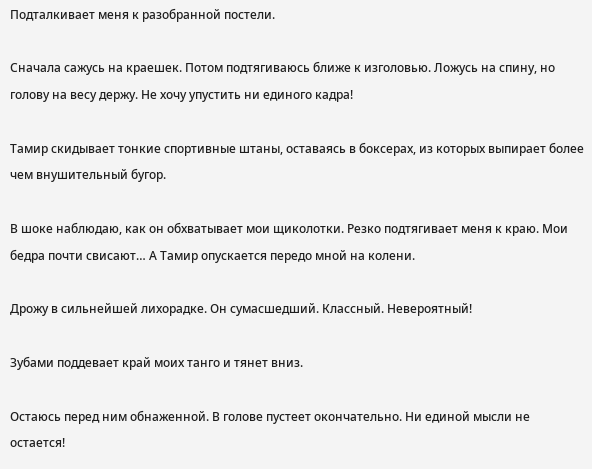Подталкивает меня к разобранной постели.

Сначала сажусь на краешек. Потом подтягиваюсь ближе к изголовью. Ложусь на спину, но голову на весу держу. Не хочу упустить ни единого кадра!

Тамир скидывает тонкие спортивные штаны, оставаясь в боксерах, из которых выпирает более чем внушительный бугор.

В шоке наблюдаю, как он обхватывает мои щиколотки. Резко подтягивает меня к краю. Мои бедра почти свисают… А Тамир опускается передо мной на колени.

Дрожу в сильнейшей лихорадке. Он сумасшедший. Классный. Невероятный!

Зубами поддевает край моих танго и тянет вниз.

Остаюсь перед ним обнаженной. В голове пустеет окончательно. Ни единой мысли не остается!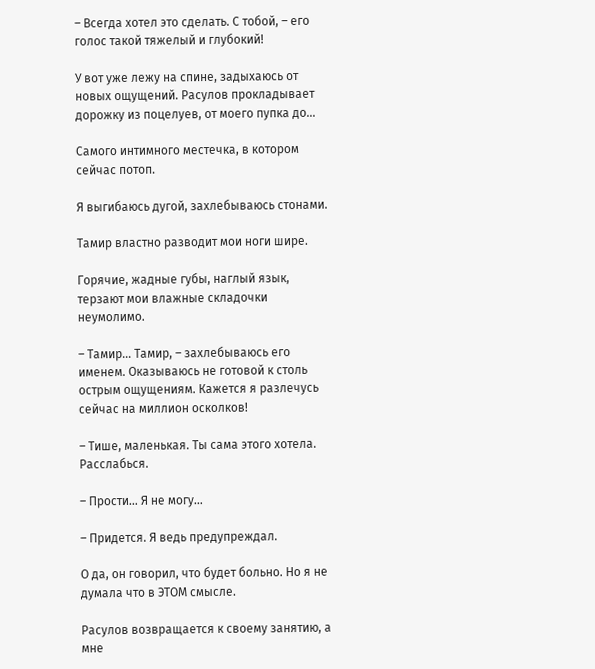– Всегда хотел это сделать. С тобой, – его голос такой тяжелый и глубокий!

У вот уже лежу на спине, задыхаюсь от новых ощущений. Расулов прокладывает дорожку из поцелуев, от моего пупка до…

Самого интимного местечка, в котором сейчас потоп.

Я выгибаюсь дугой, захлебываюсь стонами.

Тамир властно разводит мои ноги шире.

Горячие, жадные губы, наглый язык, терзают мои влажные складочки неумолимо.

– Тамир… Тамир, – захлебываюсь его именем. Оказываюсь не готовой к столь острым ощущениям. Кажется я разлечусь сейчас на миллион осколков!

– Тише, маленькая. Ты сама этого хотела. Расслабься.

– Прости… Я не могу…

– Придется. Я ведь предупреждал.

О да, он говорил, что будет больно. Но я не думала что в ЭТОМ смысле.

Расулов возвращается к своему занятию, а мне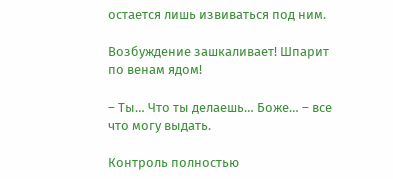остается лишь извиваться под ним.

Возбуждение зашкаливает! Шпарит по венам ядом!

– Ты… Что ты делаешь… Боже… – все что могу выдать.

Контроль полностью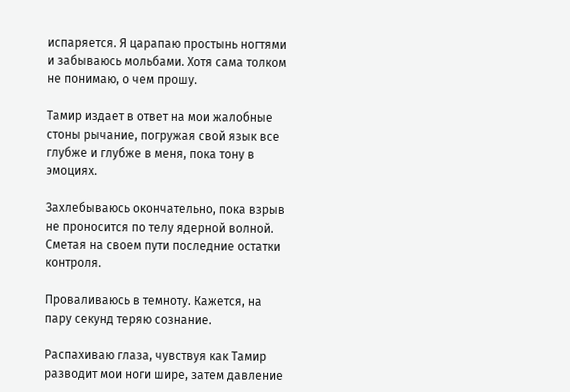испаряется. Я царапаю простынь ногтями и забываюсь мольбами. Хотя сама толком не понимаю, о чем прошу.

Тамир издает в ответ на мои жалобные стоны рычание, погружая свой язык все глубже и глубже в меня, пока тону в эмоциях.

Захлебываюсь окончательно, пока взрыв не проносится по телу ядерной волной. Сметая на своем пути последние остатки контроля.

Проваливаюсь в темноту. Кажется, на пару секунд теряю сознание.

Распахиваю глаза, чувствуя как Тамир разводит мои ноги шире, затем давление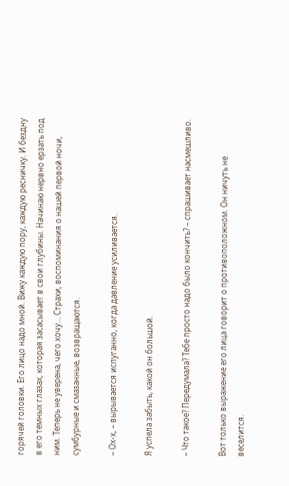горячей головки. Его лицо надо мной. Вижу каждую пору, каждую ресничку. И бездну в его темных глазах, которая засасывает в свои глубины. Начинаю нервно ерзать под ним. Теперь не уверена, чего хочу… Страхи, воспоминания о нашей первой ночи, сумбурные и смазанные, возвращаются.

– Ох-х, – вырывается испуганно, когда давление усиливается.

Я успела забыть, какой он большой.

– Что такое? Передумала? Тебе просто надо было кончить? – спрашивает насмешливо.

Вот только выражение его лица говорит о противоположном. Он ничуть не веселится.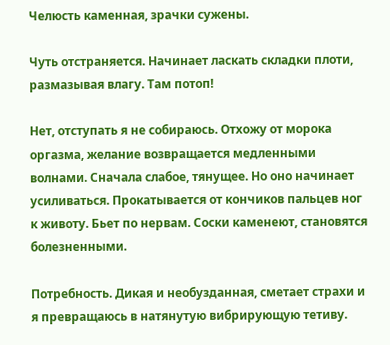Челюсть каменная, зрачки сужены.

Чуть отстраняется. Начинает ласкать складки плоти, размазывая влагу. Там потоп!

Нет, отступать я не собираюсь. Отхожу от морока оргазма, желание возвращается медленными волнами. Сначала слабое, тянущее. Но оно начинает усиливаться. Прокатывается от кончиков пальцев ног к животу. Бьет по нервам. Соски каменеют, становятся болезненными.

Потребность. Дикая и необузданная, сметает страхи и я превращаюсь в натянутую вибрирующую тетиву.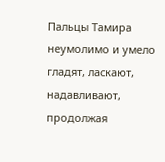Пальцы Тамира неумолимо и умело гладят, ласкают, надавливают, продолжая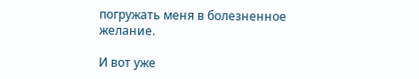погружать меня в болезненное желание.

И вот уже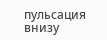пульсация внизу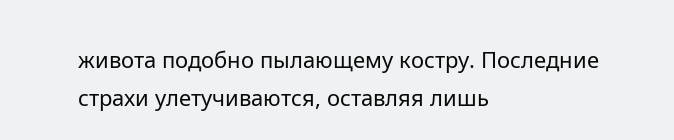живота подобно пылающему костру. Последние страхи улетучиваются, оставляя лишь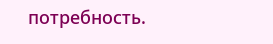потребность.